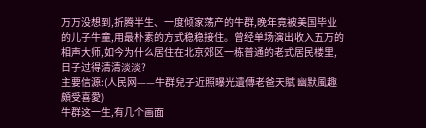万万没想到,折腾半生、一度倾家荡产的牛群,晚年竟被美国毕业的儿子牛童,用最朴素的方式稳稳接住。曾经单场演出收入五万的相声大师,如今为什么居住在北京郊区一栋普通的老式居民楼里,日子过得清清淡淡?
主要信源:(人民网——牛群兒子近照曝光遺傳老爸天賦 幽默風趣頗受喜愛)
牛群这一生,有几个画面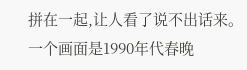拼在一起,让人看了说不出话来。
一个画面是1990年代春晚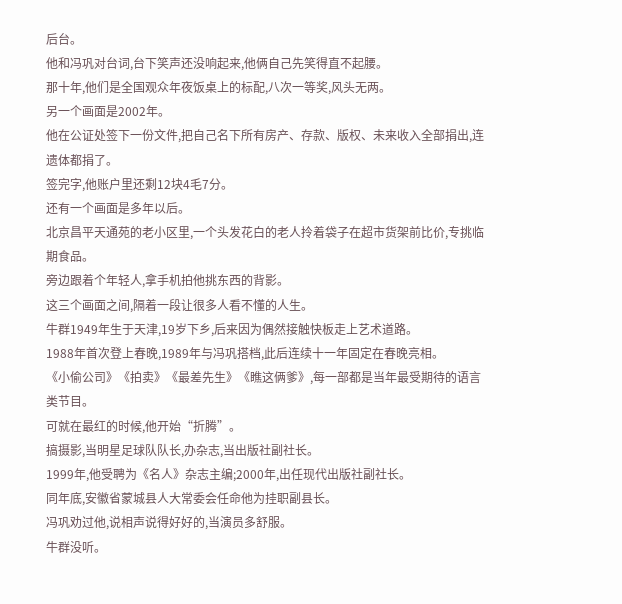后台。
他和冯巩对台词,台下笑声还没响起来,他俩自己先笑得直不起腰。
那十年,他们是全国观众年夜饭桌上的标配,八次一等奖,风头无两。
另一个画面是2002年。
他在公证处签下一份文件,把自己名下所有房产、存款、版权、未来收入全部捐出,连遗体都捐了。
签完字,他账户里还剩12块4毛7分。
还有一个画面是多年以后。
北京昌平天通苑的老小区里,一个头发花白的老人拎着袋子在超市货架前比价,专挑临期食品。
旁边跟着个年轻人,拿手机拍他挑东西的背影。
这三个画面之间,隔着一段让很多人看不懂的人生。
牛群1949年生于天津,19岁下乡,后来因为偶然接触快板走上艺术道路。
1988年首次登上春晚,1989年与冯巩搭档,此后连续十一年固定在春晚亮相。
《小偷公司》《拍卖》《最差先生》《瞧这俩爹》,每一部都是当年最受期待的语言类节目。
可就在最红的时候,他开始“折腾”。
搞摄影,当明星足球队队长,办杂志,当出版社副社长。
1999年,他受聘为《名人》杂志主编;2000年,出任现代出版社副社长。
同年底,安徽省蒙城县人大常委会任命他为挂职副县长。
冯巩劝过他,说相声说得好好的,当演员多舒服。
牛群没听。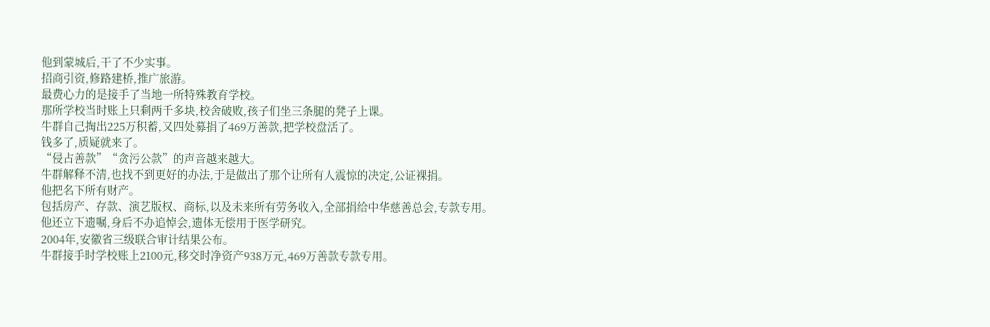他到蒙城后,干了不少实事。
招商引资,修路建桥,推广旅游。
最费心力的是接手了当地一所特殊教育学校。
那所学校当时账上只剩两千多块,校舍破败,孩子们坐三条腿的凳子上课。
牛群自己掏出225万积蓄,又四处募捐了469万善款,把学校盘活了。
钱多了,质疑就来了。
“侵占善款”“贪污公款”的声音越来越大。
牛群解释不清,也找不到更好的办法,于是做出了那个让所有人震惊的决定,公证裸捐。
他把名下所有财产。
包括房产、存款、演艺版权、商标,以及未来所有劳务收入,全部捐给中华慈善总会,专款专用。
他还立下遗嘱,身后不办追悼会,遗体无偿用于医学研究。
2004年,安徽省三级联合审计结果公布。
牛群接手时学校账上2100元,移交时净资产938万元,469万善款专款专用。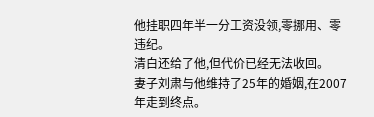他挂职四年半一分工资没领,零挪用、零违纪。
清白还给了他,但代价已经无法收回。
妻子刘肃与他维持了25年的婚姻,在2007年走到终点。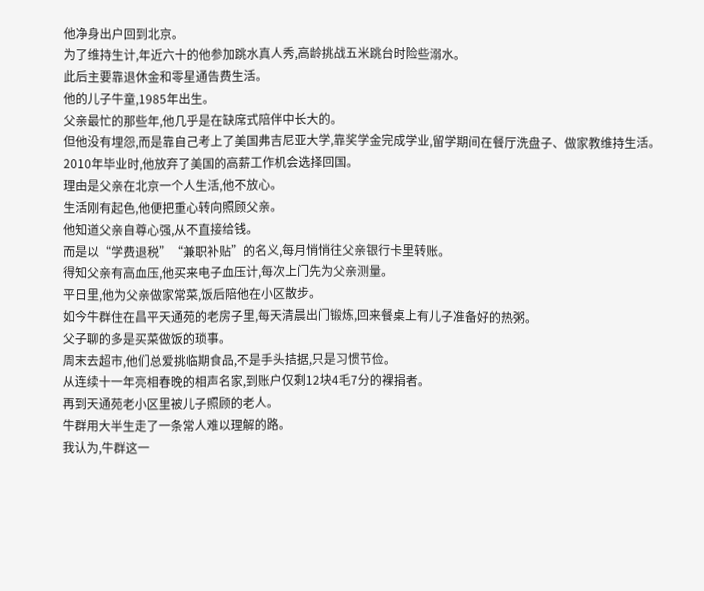他净身出户回到北京。
为了维持生计,年近六十的他参加跳水真人秀,高龄挑战五米跳台时险些溺水。
此后主要靠退休金和零星通告费生活。
他的儿子牛童,1985年出生。
父亲最忙的那些年,他几乎是在缺席式陪伴中长大的。
但他没有埋怨,而是靠自己考上了美国弗吉尼亚大学,靠奖学金完成学业,留学期间在餐厅洗盘子、做家教维持生活。
2010年毕业时,他放弃了美国的高薪工作机会选择回国。
理由是父亲在北京一个人生活,他不放心。
生活刚有起色,他便把重心转向照顾父亲。
他知道父亲自尊心强,从不直接给钱。
而是以“学费退税”“兼职补贴”的名义,每月悄悄往父亲银行卡里转账。
得知父亲有高血压,他买来电子血压计,每次上门先为父亲测量。
平日里,他为父亲做家常菜,饭后陪他在小区散步。
如今牛群住在昌平天通苑的老房子里,每天清晨出门锻炼,回来餐桌上有儿子准备好的热粥。
父子聊的多是买菜做饭的琐事。
周末去超市,他们总爱挑临期食品,不是手头拮据,只是习惯节俭。
从连续十一年亮相春晚的相声名家,到账户仅剩12块4毛7分的裸捐者。
再到天通苑老小区里被儿子照顾的老人。
牛群用大半生走了一条常人难以理解的路。
我认为,牛群这一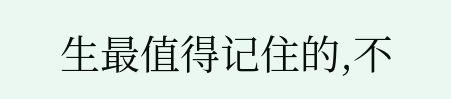生最值得记住的,不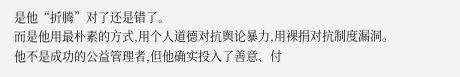是他“折腾”对了还是错了。
而是他用最朴素的方式,用个人道德对抗舆论暴力,用裸捐对抗制度漏洞。
他不是成功的公益管理者,但他确实投入了善意、付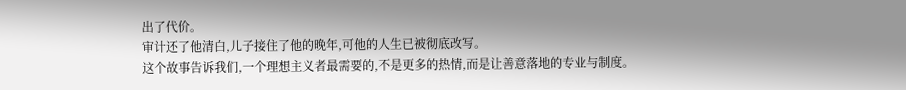出了代价。
审计还了他清白,儿子接住了他的晚年,可他的人生已被彻底改写。
这个故事告诉我们,一个理想主义者最需要的,不是更多的热情,而是让善意落地的专业与制度。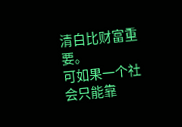清白比财富重要。
可如果一个社会只能靠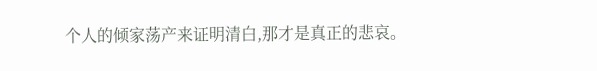个人的倾家荡产来证明清白,那才是真正的悲哀。